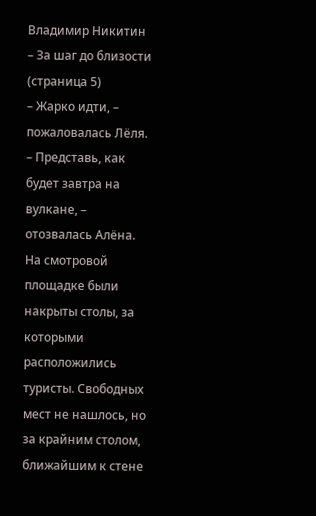Владимир Никитин – За шаг до близости (страница 5)
– Жарко идти, – пожаловалась Лёля.
– Представь, как будет завтра на вулкане, – отозвалась Алёна.
На смотровой площадке были накрыты столы, за которыми расположились туристы. Свободных мест не нашлось, но за крайним столом, ближайшим к стене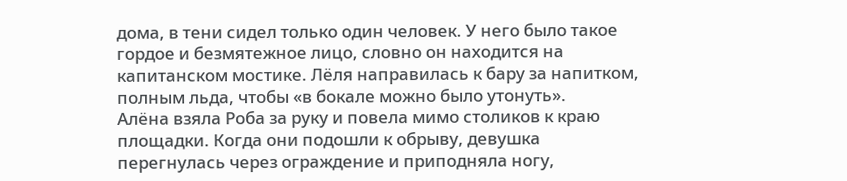дома, в тени сидел только один человек. У него было такое гордое и безмятежное лицо, словно он находится на капитанском мостике. Лёля направилась к бару за напитком, полным льда, чтобы «в бокале можно было утонуть».
Алёна взяла Роба за руку и повела мимо столиков к краю площадки. Когда они подошли к обрыву, девушка перегнулась через ограждение и приподняла ногу,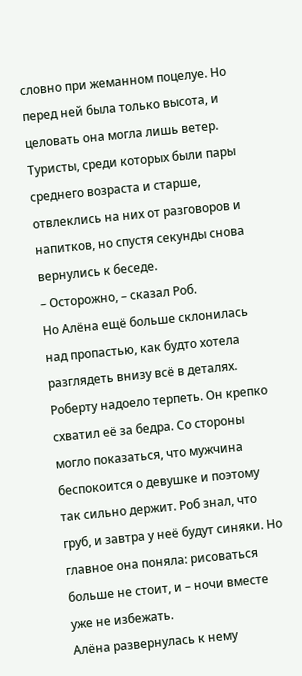словно при жеманном поцелуе. Но перед ней была только высота, и целовать она могла лишь ветер. Туристы, среди которых были пары среднего возраста и старше, отвлеклись на них от разговоров и напитков, но спустя секунды снова вернулись к беседе.
– Осторожно, – сказал Роб.
Но Алёна ещё больше склонилась над пропастью, как будто хотела разглядеть внизу всё в деталях.
Роберту надоело терпеть. Он крепко схватил её за бедра. Со стороны могло показаться, что мужчина беспокоится о девушке и поэтому так сильно держит. Роб знал, что груб, и завтра у неё будут синяки. Но главное она поняла: рисоваться больше не стоит, и – ночи вместе уже не избежать.
Алёна развернулась к нему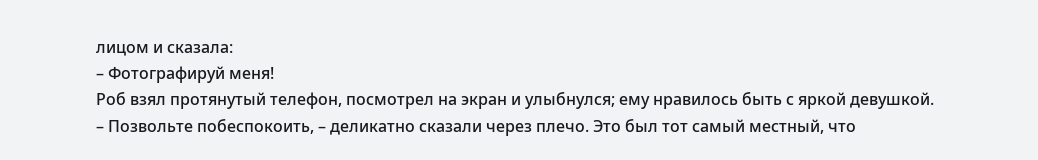лицом и сказала:
– Фотографируй меня!
Роб взял протянутый телефон, посмотрел на экран и улыбнулся; ему нравилось быть с яркой девушкой.
– Позвольте побеспокоить, – деликатно сказали через плечо. Это был тот самый местный, что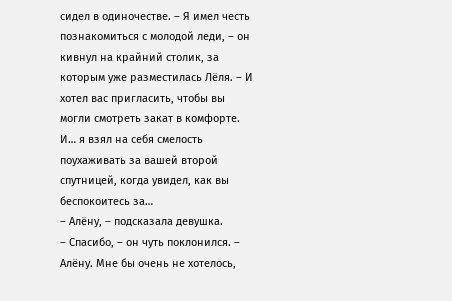сидел в одиночестве. – Я имел честь познакомиться с молодой леди, – он кивнул на крайний столик, за которым уже разместилась Лёля. – И хотел вас пригласить, чтобы вы могли смотреть закат в комфорте. И… я взял на себя смелость поухаживать за вашей второй спутницей, когда увидел, как вы беспокоитесь за…
– Алёну, – подсказала девушка.
– Спасибо, – он чуть поклонился. – Алёну. Мне бы очень не хотелось,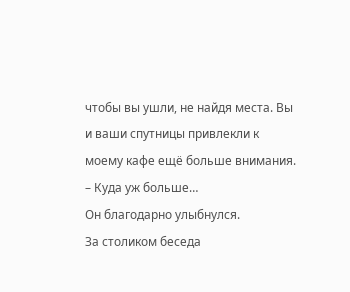чтобы вы ушли, не найдя места. Вы и ваши спутницы привлекли к моему кафе ещё больше внимания.
– Куда уж больше…
Он благодарно улыбнулся.
За столиком беседа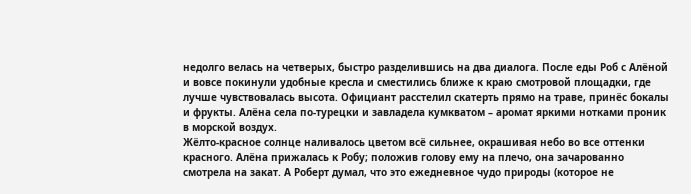недолго велась на четверых, быстро разделившись на два диалога. После еды Роб с Алёной и вовсе покинули удобные кресла и сместились ближе к краю смотровой площадки, где лучше чувствовалась высота. Официант расстелил скатерть прямо на траве, принёс бокалы и фрукты. Алёна села по-турецки и завладела кумкватом – аромат яркими нотками проник в морской воздух.
Жёлто-красное солнце наливалось цветом всё сильнее, окрашивая небо во все оттенки красного. Алёна прижалась к Робу; положив голову ему на плечо, она зачарованно смотрела на закат. А Роберт думал, что это ежедневное чудо природы (которое не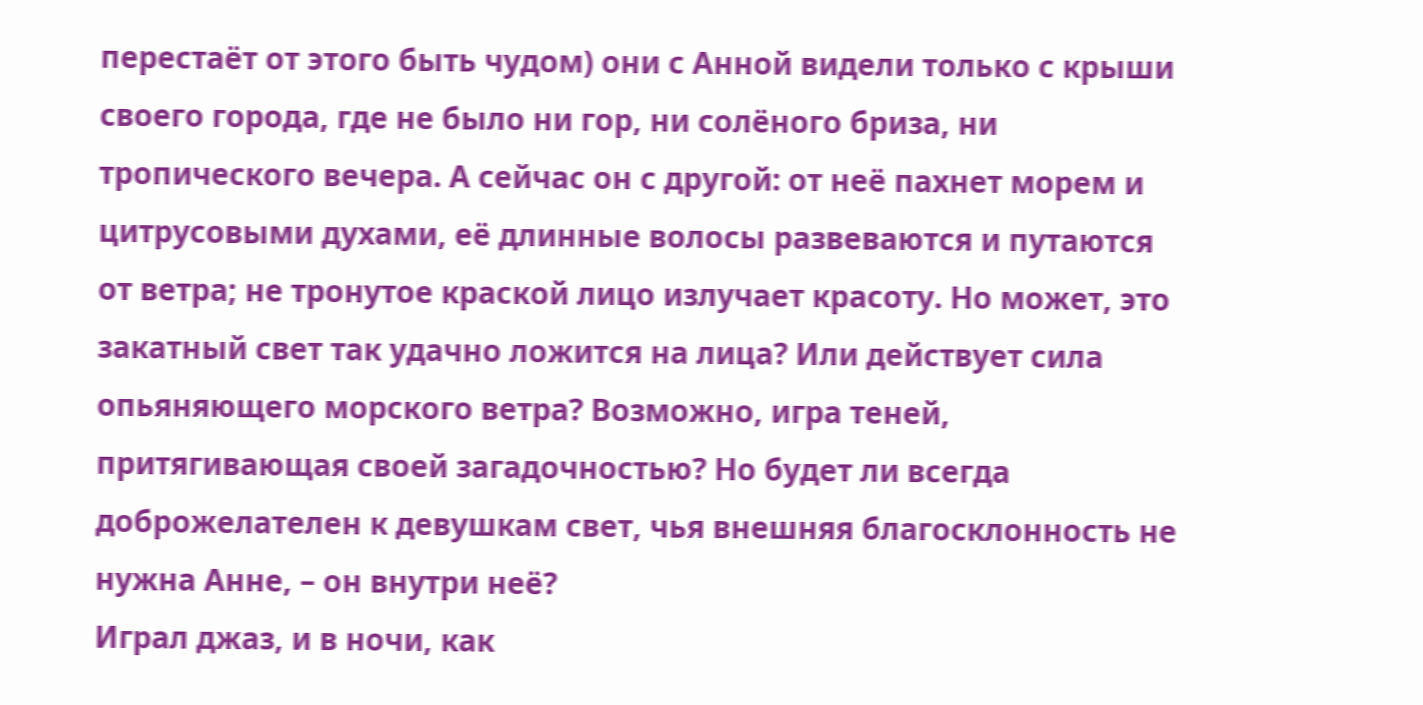перестаёт от этого быть чудом) они с Анной видели только с крыши своего города, где не было ни гор, ни солёного бриза, ни тропического вечера. А сейчас он с другой: от неё пахнет морем и цитрусовыми духами, её длинные волосы развеваются и путаются от ветра; не тронутое краской лицо излучает красоту. Но может, это закатный свет так удачно ложится на лица? Или действует сила опьяняющего морского ветра? Возможно, игра теней, притягивающая своей загадочностью? Но будет ли всегда доброжелателен к девушкам свет, чья внешняя благосклонность не нужна Анне, – он внутри неё?
Играл джаз, и в ночи, как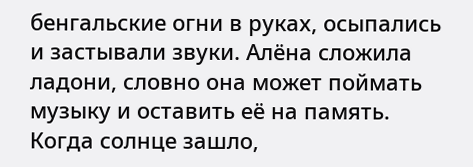бенгальские огни в руках, осыпались и застывали звуки. Алёна сложила ладони, словно она может поймать музыку и оставить её на память.
Когда солнце зашло,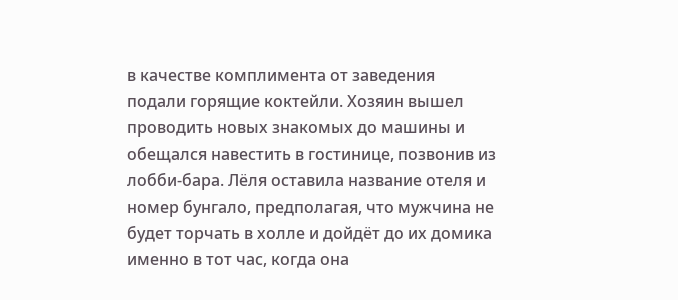в качестве комплимента от заведения подали горящие коктейли. Хозяин вышел проводить новых знакомых до машины и обещался навестить в гостинице, позвонив из лобби-бара. Лёля оставила название отеля и номер бунгало, предполагая, что мужчина не будет торчать в холле и дойдёт до их домика именно в тот час, когда она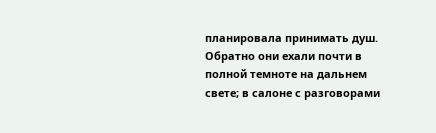планировала принимать душ. Обратно они ехали почти в полной темноте на дальнем свете; в салоне с разговорами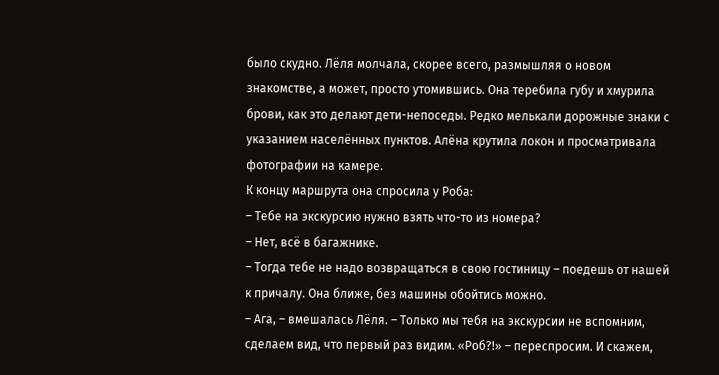было скудно. Лёля молчала, скорее всего, размышляя о новом знакомстве, а может, просто утомившись. Она теребила губу и хмурила брови, как это делают дети-непоседы. Редко мелькали дорожные знаки с указанием населённых пунктов. Алёна крутила локон и просматривала фотографии на камере.
К концу маршрута она спросила у Роба:
– Тебе на экскурсию нужно взять что-то из номера?
– Нет, всё в багажнике.
– Тогда тебе не надо возвращаться в свою гостиницу – поедешь от нашей к причалу. Она ближе, без машины обойтись можно.
– Ага, – вмешалась Лёля. – Только мы тебя на экскурсии не вспомним, сделаем вид, что первый раз видим. «Роб?!» – переспросим. И скажем,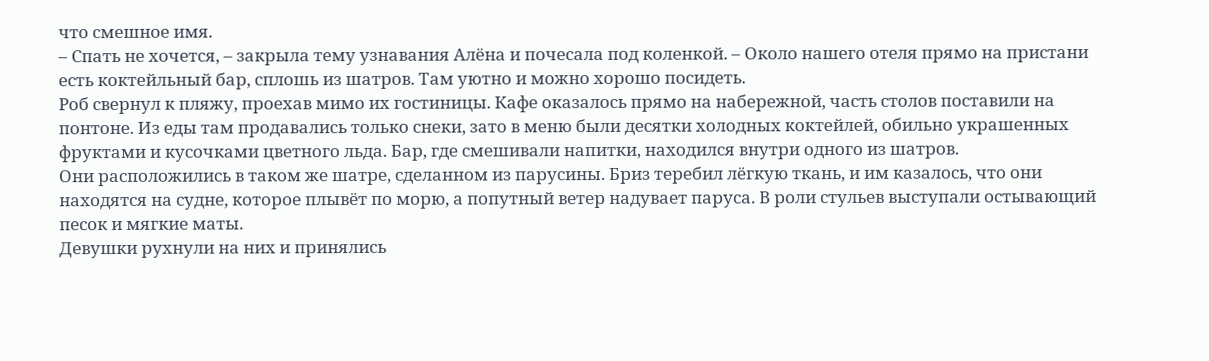что смешное имя.
– Спать не хочется, – закрыла тему узнавания Алёна и почесала под коленкой. – Около нашего отеля прямо на пристани есть коктейльный бар, сплошь из шатров. Там уютно и можно хорошо посидеть.
Роб свернул к пляжу, проехав мимо их гостиницы. Кафе оказалось прямо на набережной, часть столов поставили на понтоне. Из еды там продавались только снеки, зато в меню были десятки холодных коктейлей, обильно украшенных фруктами и кусочками цветного льда. Бар, где смешивали напитки, находился внутри одного из шатров.
Они расположились в таком же шатре, сделанном из парусины. Бриз теребил лёгкую ткань, и им казалось, что они находятся на судне, которое плывёт по морю, а попутный ветер надувает паруса. В роли стульев выступали остывающий песок и мягкие маты.
Девушки рухнули на них и принялись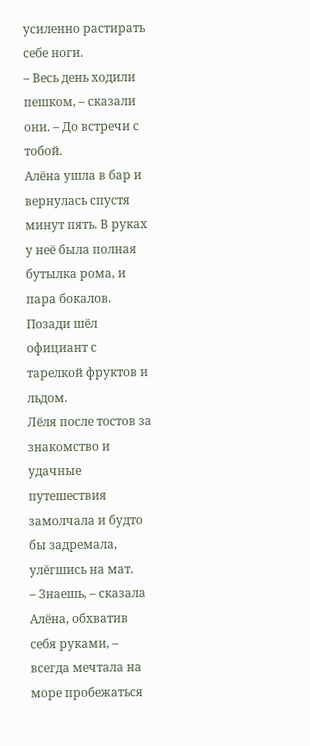усиленно растирать себе ноги.
– Весь день ходили пешком, – сказали они. – До встречи с тобой.
Алёна ушла в бар и вернулась спустя минут пять. В руках у неё была полная бутылка рома, и пара бокалов. Позади шёл официант с тарелкой фруктов и льдом.
Лёля после тостов за знакомство и удачные путешествия замолчала и будто бы задремала, улёгшись на мат.
– Знаешь, – сказала Алёна, обхватив себя руками, – всегда мечтала на море пробежаться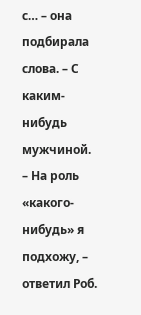с… – она подбирала слова. – С каким-нибудь мужчиной.
– На роль «какого-нибудь» я подхожу, – ответил Роб.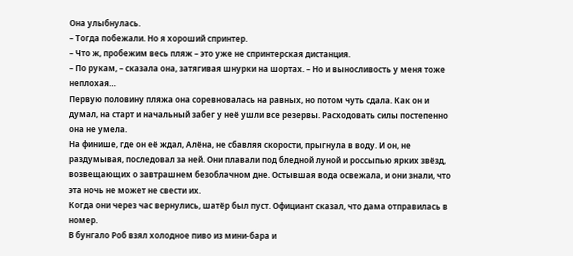Она улыбнулась.
– Тогда побежали. Но я хороший спринтер.
– Что ж, пробежим весь пляж – это уже не спринтерская дистанция.
– По рукам, – сказала она, затягивая шнурки на шортах. – Но и выносливость у меня тоже неплохая…
Первую половину пляжа она соревновалась на равных, но потом чуть сдала. Как он и думал, на старт и начальный забег у неё ушли все резервы. Расходовать силы постепенно она не умела.
На финише, где он её ждал, Алёна, не сбавляя скорости, прыгнула в воду. И он, не раздумывая, последовал за ней. Они плавали под бледной луной и россыпью ярких звёзд, возвещающих о завтрашнем безоблачном дне. Остывшая вода освежала, и они знали, что эта ночь не может не свести их.
Когда они через час вернулись, шатёр был пуст. Официант сказал, что дама отправилась в номер.
В бунгало Роб взял холодное пиво из мини-бара и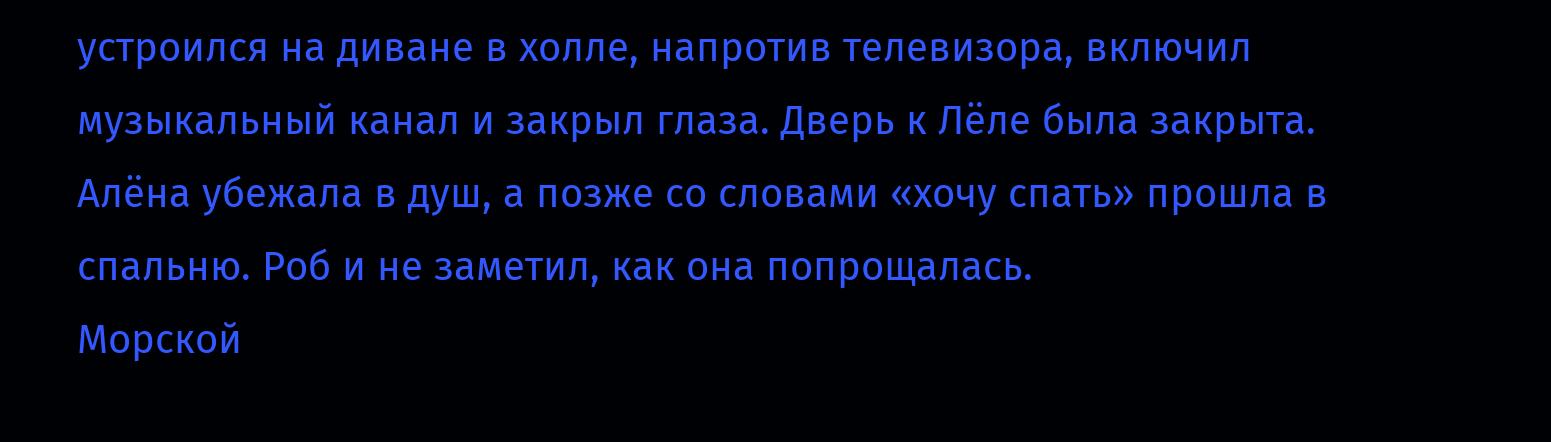устроился на диване в холле, напротив телевизора, включил музыкальный канал и закрыл глаза. Дверь к Лёле была закрыта. Алёна убежала в душ, а позже со словами «хочу спать» прошла в спальню. Роб и не заметил, как она попрощалась.
Морской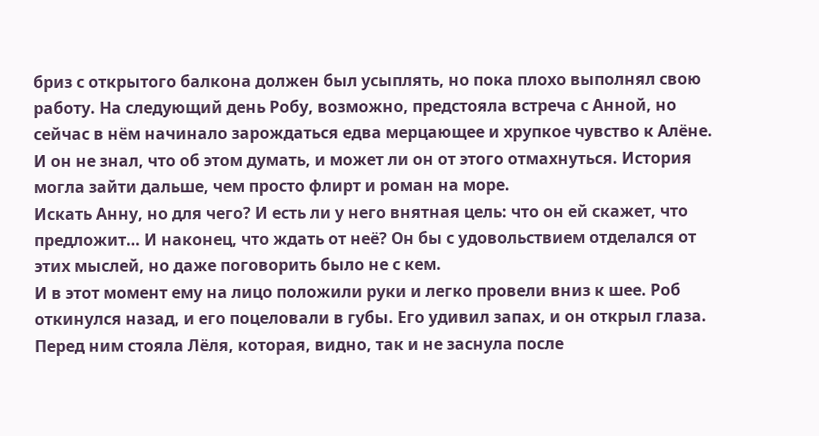бриз с открытого балкона должен был усыплять, но пока плохо выполнял свою работу. На следующий день Робу, возможно, предстояла встреча с Анной, но сейчас в нём начинало зарождаться едва мерцающее и хрупкое чувство к Алёне. И он не знал, что об этом думать, и может ли он от этого отмахнуться. История могла зайти дальше, чем просто флирт и роман на море.
Искать Анну, но для чего? И есть ли у него внятная цель: что он ей скажет, что предложит… И наконец, что ждать от неё? Он бы с удовольствием отделался от этих мыслей, но даже поговорить было не с кем.
И в этот момент ему на лицо положили руки и легко провели вниз к шее. Роб откинулся назад, и его поцеловали в губы. Его удивил запах, и он открыл глаза. Перед ним стояла Лёля, которая, видно, так и не заснула после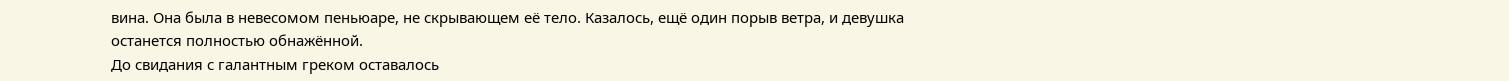вина. Она была в невесомом пеньюаре, не скрывающем её тело. Казалось, ещё один порыв ветра, и девушка останется полностью обнажённой.
До свидания с галантным греком оставалось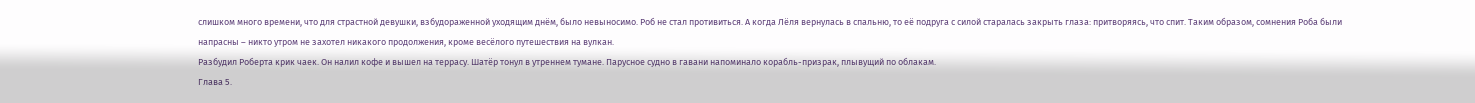слишком много времени, что для страстной девушки, взбудораженной уходящим днём, было невыносимо. Роб не стал противиться. А когда Лёля вернулась в спальню, то её подруга с силой старалась закрыть глаза: притворяясь, что спит. Таким образом, сомнения Роба были напрасны – никто утром не захотел никакого продолжения, кроме весёлого путешествия на вулкан.
Разбудил Роберта крик чаек. Он налил кофе и вышел на террасу. Шатёр тонул в утреннем тумане. Парусное судно в гавани напоминало корабль-призрак, плывущий по облакам.
Глава 5.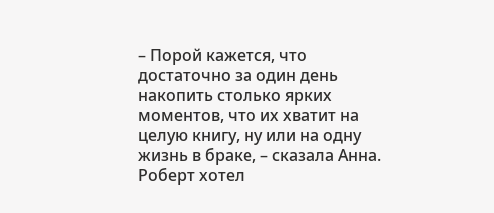– Порой кажется, что достаточно за один день накопить столько ярких моментов, что их хватит на целую книгу, ну или на одну жизнь в браке, – сказала Анна.
Роберт хотел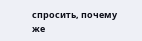спросить, почему же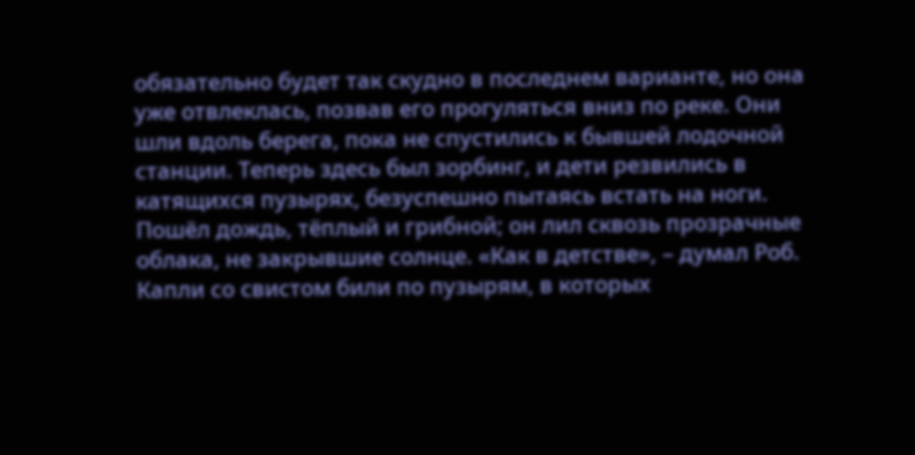обязательно будет так скудно в последнем варианте, но она уже отвлеклась, позвав его прогуляться вниз по реке. Они шли вдоль берега, пока не спустились к бывшей лодочной станции. Теперь здесь был зорбинг, и дети резвились в катящихся пузырях, безуспешно пытаясь встать на ноги.
Пошёл дождь, тёплый и грибной; он лил сквозь прозрачные облака, не закрывшие солнце. «Как в детстве», – думал Роб. Капли со свистом били по пузырям, в которых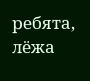ребята, лёжа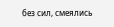без сил, смеялись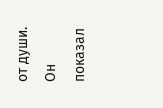от души. Он показал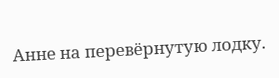Анне на перевёрнутую лодку.